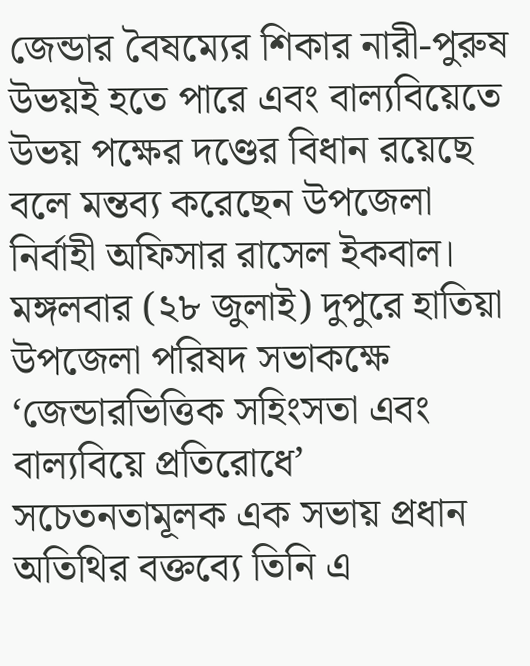জেন্ডার বৈষম্যের শিকার নারী-পুরুষ উভয়ই হতে পারে এবং বাল্যবিয়েতে উভয় পক্ষের দণ্ডের বিধান রয়েছে বলে মন্তব্য করেছেন উপজেলা নির্বাহী অফিসার রাসেল ইকবাল।
মঙ্গলবার (২৮ জুলাই) দুপুরে হাতিয়া উপজেলা পরিষদ সভাকক্ষে ‘জেন্ডারভিত্তিক সহিংসতা এবং বাল্যবিয়ে প্রতিরোধে’ সচেতনতামূলক এক সভায় প্রধান অতিথির বক্তব্যে তিনি এ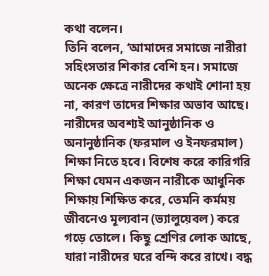কথা বলেন।
তিনি বলেন, ‘আমাদের সমাজে নারীরা সহিংসতার শিকার বেশি হন। সমাজে অনেক ক্ষেত্রে নারীদের কথাই শোনা হয় না, কারণ তাদের শিক্ষার অভাব আছে। নারীদের অবশ্যই আনুষ্ঠানিক ও অনানুষ্ঠানিক (ফরমাল ও ইনফরমাল) শিক্ষা নিতে হবে। বিশেষ করে কারিগরি শিক্ষা যেমন একজন নারীকে আধুনিক শিক্ষায় শিক্ষিত করে, তেমনি কর্মময় জীবনেও মূল্যবান (ভ্যালুয়েবল) করে গড়ে তোলে। কিছু শ্রেণির লোক আছে, যারা নারীদের ঘরে বন্দি করে রাখে। বদ্ধ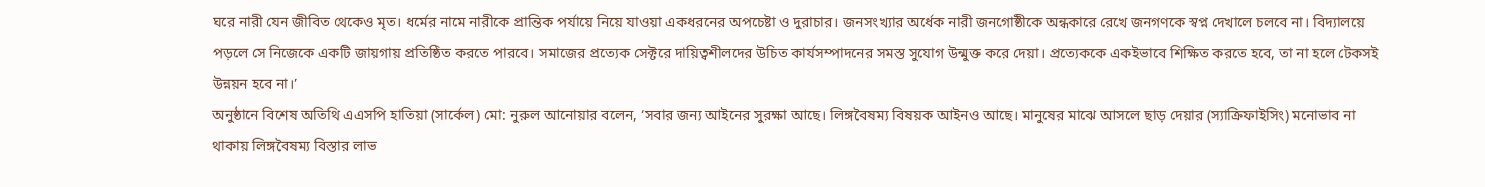ঘরে নারী যেন জীবিত থেকেও মৃত। ধর্মের নামে নারীকে প্রান্তিক পর্যায়ে নিয়ে যাওয়া একধরনের অপচেষ্টা ও দুরাচার। জনসংখ্যার অর্ধেক নারী জনগোষ্ঠীকে অন্ধকারে রেখে জনগণকে স্বপ্ন দেখালে চলবে না। বিদ্যালয়ে পড়লে সে নিজেকে একটি জায়গায় প্রতিষ্ঠিত করতে পারবে। সমাজের প্রত্যেক সেক্টরে দায়িত্বশীলদের উচিত কার্যসম্পাদনের সমস্ত সুযোগ উন্মুক্ত করে দেয়া। প্রত্যেককে একইভাবে শিক্ষিত করতে হবে, তা না হলে টেকসই উন্নয়ন হবে না।’
অনুষ্ঠানে বিশেষ অতিথি এএসপি হাতিয়া (সার্কেল) মো: নুরুল আনোয়ার বলেন, ‘সবার জন্য আইনের সুরক্ষা আছে। লিঙ্গবৈষম্য বিষয়ক আইনও আছে। মানুষের মাঝে আসলে ছাড় দেয়ার (স্যাক্রিফাইসিং) মনোভাব না থাকায় লিঙ্গবৈষম্য বিস্তার লাভ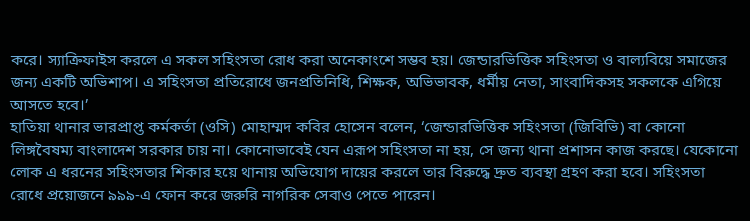করে। স্যাক্রিফাইস করলে এ সকল সহিংসতা রোধ করা অনেকাংশে সম্ভব হয়। জেন্ডারভিত্তিক সহিংসতা ও বাল্যবিয়ে সমাজের জন্য একটি অভিশাপ। এ সহিংসতা প্রতিরোধে জনপ্রতিনিধি, শিক্ষক, অভিভাবক, ধর্মীয় নেতা, সাংবাদিকসহ সকলকে এগিয়ে আসতে হবে।’
হাতিয়া থানার ভারপ্রাপ্ত কর্মকর্তা (ওসি) মোহাম্মদ কবির হোসেন বলেন, ‘জেন্ডারভিত্তিক সহিংসতা (জিবিভি) বা কোনো লিঙ্গবৈষম্য বাংলাদেশ সরকার চায় না। কোনোভাবেই যেন এরূপ সহিংসতা না হয়, সে জন্য থানা প্রশাসন কাজ করছে। যেকোনো লোক এ ধরনের সহিংসতার শিকার হয়ে থানায় অভিযোগ দায়ের করলে তার বিরুদ্ধে দ্রুত ব্যবস্থা গ্রহণ করা হবে। সহিংসতা রোধে প্রয়োজনে ৯৯৯-এ ফোন করে জরুরি নাগরিক সেবাও পেতে পারেন।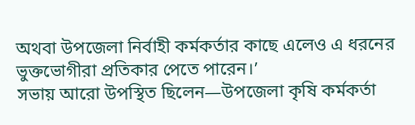অথবা উপজেলা নির্বাহী কর্মকর্তার কাছে এলেও এ ধরনের ভুক্তভোগীরা প্রতিকার পেতে পারেন।’
সভায় আরো উপস্থিত ছিলেন—উপজেলা কৃষি কর্মকর্তা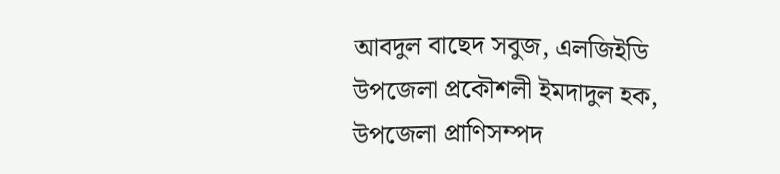আবদুল বাছেদ সবুজ, এলজিইডি উপজেলা প্রকৌশলী ইমদাদুল হক, উপজেলা প্রাণিসম্পদ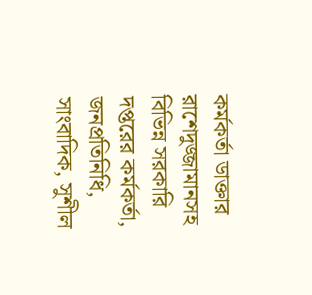কর্মকর্তা ডাক্তার রাশেদুজ্জামানসহ বিভিন্ন সরকারি দপ্তরের কর্মকর্তা, জনপ্রতিনিধি, সাংবাদিক, সুশীল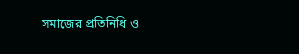সমাজের প্রতিনিধি ও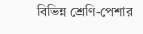বিভিন্ন শ্রেণি-পেশার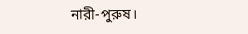নারী-পুরুষ।